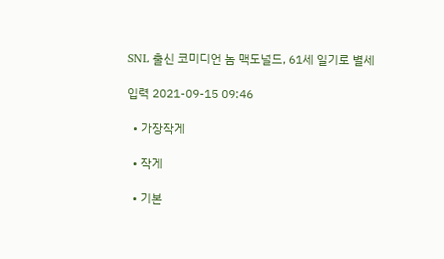SNL 출신 코미디언 놈 맥도널드, 61세 일기로 별세

입력 2021-09-15 09:46

  • 가장작게

  • 작게

  • 기본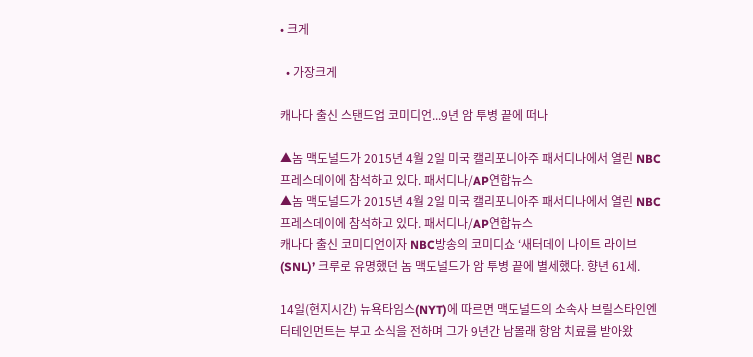• 크게

  • 가장크게

캐나다 출신 스탠드업 코미디언...9년 암 투병 끝에 떠나

▲놈 맥도널드가 2015년 4월 2일 미국 캘리포니아주 패서디나에서 열린 NBC 프레스데이에 참석하고 있다. 패서디나/AP연합뉴스
▲놈 맥도널드가 2015년 4월 2일 미국 캘리포니아주 패서디나에서 열린 NBC 프레스데이에 참석하고 있다. 패서디나/AP연합뉴스
캐나다 출신 코미디언이자 NBC방송의 코미디쇼 ‘새터데이 나이트 라이브(SNL)’ 크루로 유명했던 놈 맥도널드가 암 투병 끝에 별세했다. 향년 61세.

14일(현지시간) 뉴욕타임스(NYT)에 따르면 맥도널드의 소속사 브릴스타인엔터테인먼트는 부고 소식을 전하며 그가 9년간 남몰래 항암 치료를 받아왔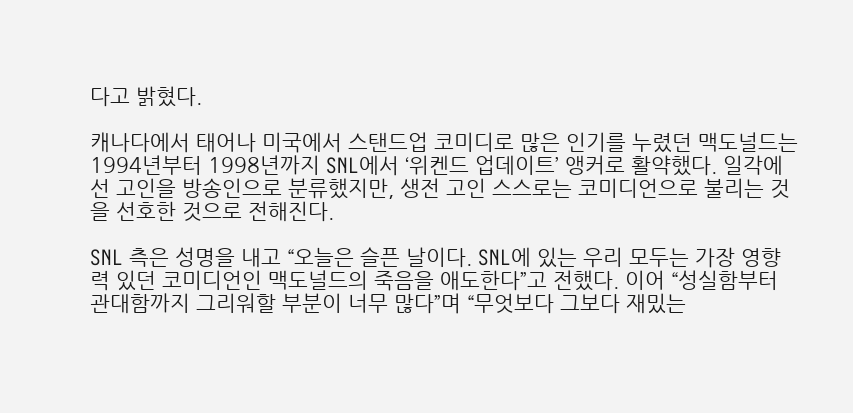다고 밝혔다.

캐나다에서 태어나 미국에서 스탠드업 코미디로 많은 인기를 누렸던 맥도널드는 1994년부터 1998년까지 SNL에서 ‘위켄드 업데이트’ 앵커로 활약했다. 일각에선 고인을 방송인으로 분류했지만, 생전 고인 스스로는 코미디언으로 불리는 것을 선호한 것으로 전해진다.

SNL 측은 성명을 내고 “오늘은 슬픈 날이다. SNL에 있는 우리 모두는 가장 영향력 있던 코미디언인 맥도널드의 죽음을 애도한다”고 전했다. 이어 “성실함부터 관대함까지 그리워할 부분이 너무 많다”며 “무엇보다 그보다 재밌는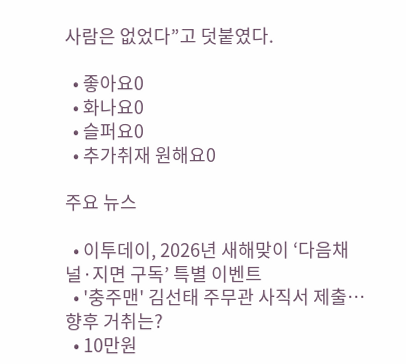사람은 없었다”고 덧붙였다.

  • 좋아요0
  • 화나요0
  • 슬퍼요0
  • 추가취재 원해요0

주요 뉴스

  • 이투데이, 2026년 새해맞이 ‘다음채널·지면 구독’ 특별 이벤트
  • '충주맨' 김선태 주무관 사직서 제출…향후 거취는?
  • 10만원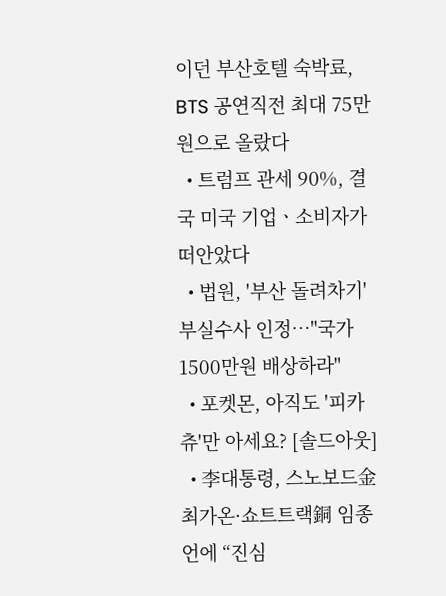이던 부산호텔 숙박료, BTS 공연직전 최대 75만원으로 올랐다
  • 트럼프 관세 90%, 결국 미국 기업ㆍ소비자가 떠안았다
  • 법원, '부산 돌려차기' 부실수사 인정…"국가 1500만원 배상하라"
  • 포켓몬, 아직도 '피카츄'만 아세요? [솔드아웃]
  • 李대통령, 스노보드金 최가온·쇼트트랙銅 임종언에 “진심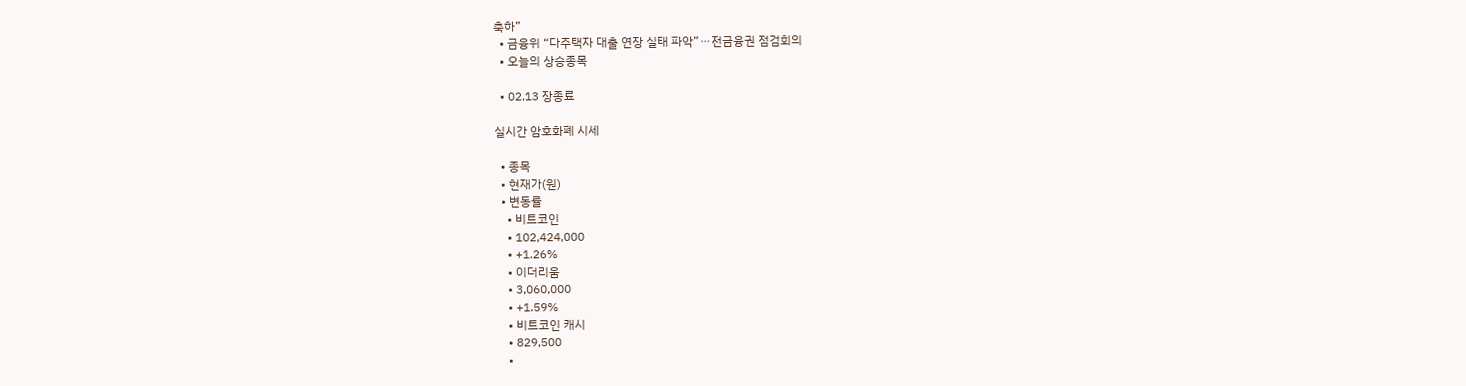축하”
  • 금융위 “다주택자 대출 연장 실태 파악”⋯전금융권 점검회의
  • 오늘의 상승종목

  • 02.13 장종료

실시간 암호화폐 시세

  • 종목
  • 현재가(원)
  • 변동률
    • 비트코인
    • 102,424,000
    • +1.26%
    • 이더리움
    • 3,060,000
    • +1.59%
    • 비트코인 캐시
    • 829,500
    •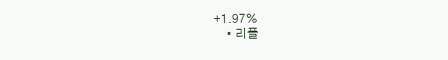+1.97%
    • 리플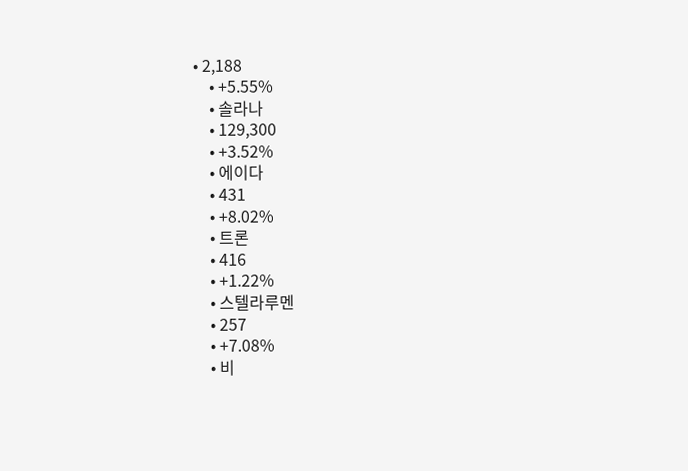• 2,188
    • +5.55%
    • 솔라나
    • 129,300
    • +3.52%
    • 에이다
    • 431
    • +8.02%
    • 트론
    • 416
    • +1.22%
    • 스텔라루멘
    • 257
    • +7.08%
    • 비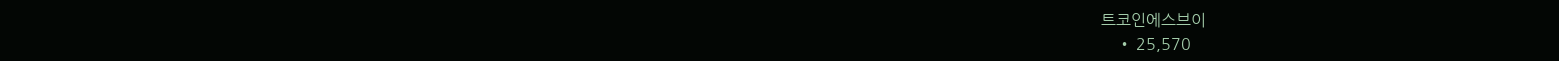트코인에스브이
    • 25,570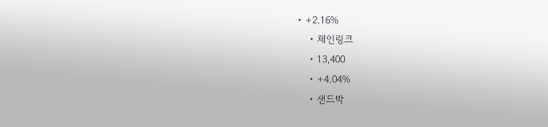• +2.16%
    • 체인링크
    • 13,400
    • +4.04%
    • 샌드박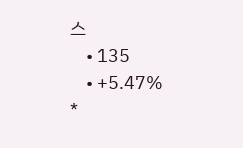스
    • 135
    • +5.47%
*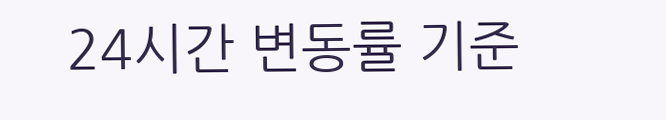24시간 변동률 기준